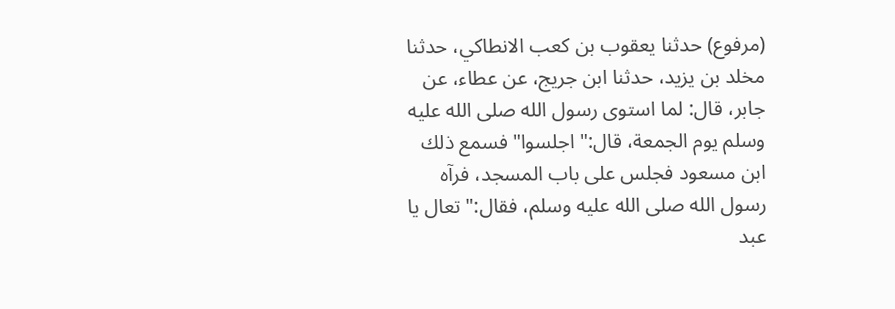(مرفوع) حدثنا يعقوب بن كعب الانطاكي، حدثنا مخلد بن يزيد، حدثنا ابن جريج، عن عطاء، عن جابر، قال: لما استوى رسول الله صلى الله عليه وسلم يوم الجمعة، قال:" اجلسوا" فسمع ذلك ابن مسعود فجلس على باب المسجد، فرآه رسول الله صلى الله عليه وسلم، فقال:" تعال يا عبد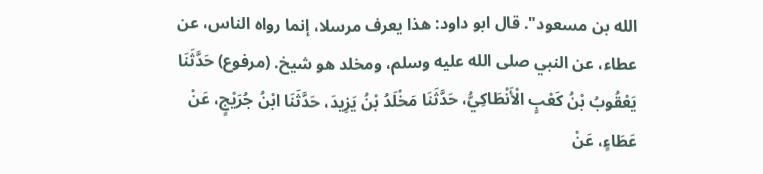الله بن مسعود". قال ابو داود: هذا يعرف مرسلا، إنما رواه الناس، عن عطاء، عن النبي صلى الله عليه وسلم، ومخلد هو شيخ. (مرفوع) حَدَّثَنَا يَعْقُوبُ بْنُ كَعْبٍ الْأَنْطَاكِيُّ، حَدَّثَنَا مَخْلَدُ بْنُ يَزِيدَ، حَدَّثَنَا ابْنُ جُرَيْجٍ، عَنْ عَطَاءٍ، عَنْ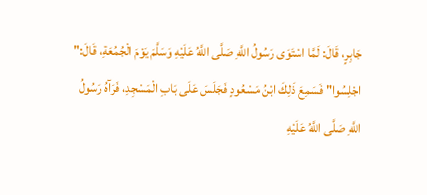جَابِرٍ، قَالَ: لَمَّا اسْتَوَى رَسُولُ اللَّهِ صَلَّى اللَّهُ عَلَيْهِ وَسَلَّمَ يَوْمَ الْجُمُعَةِ، قَالَ:" اجْلِسُوا" فَسَمِعَ ذَلِكَ ابْنُ مَسْعُودٍ فَجَلَسَ عَلَى بَابِ الْمَسْجِدِ، فَرَآهُ رَسُولُ اللَّهِ صَلَّى اللَّهُ عَلَيْهِ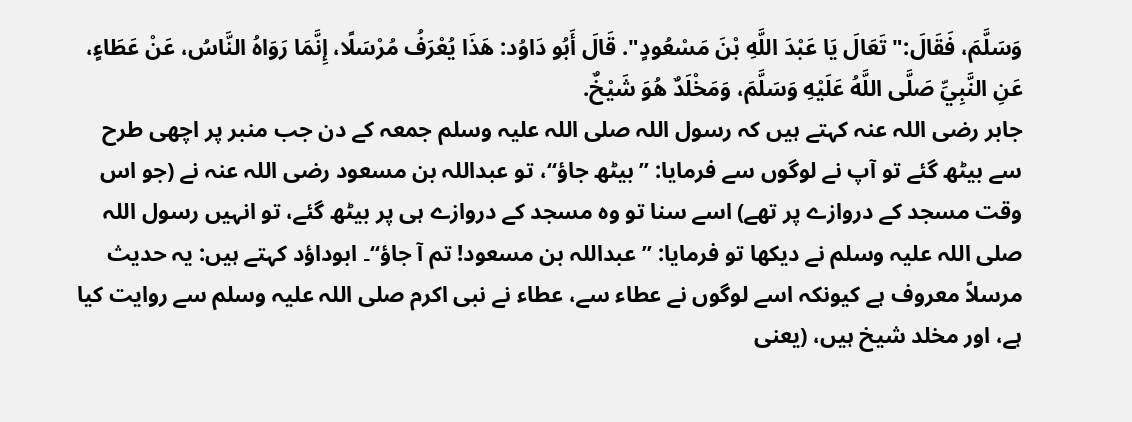وَسَلَّمَ، فَقَالَ:" تَعَالَ يَا عَبْدَ اللَّهِ بْنَ مَسْعُودٍ". قَالَ أَبُو دَاوُد: هَذَا يُعْرَفُ مُرْسَلًا، إِنَّمَا رَوَاهُ النَّاسُ، عَنْ عَطَاءٍ، عَنِ النَّبِيِّ صَلَّى اللَّهُ عَلَيْهِ وَسَلَّمَ، وَمَخْلَدٌ هُوَ شَيْخٌ.
جابر رضی اللہ عنہ کہتے ہیں کہ رسول اللہ صلی اللہ علیہ وسلم جمعہ کے دن جب منبر پر اچھی طرح سے بیٹھ گئے تو آپ نے لوگوں سے فرمایا: ”بیٹھ جاؤ“، تو عبداللہ بن مسعود رضی اللہ عنہ نے (جو اس وقت مسجد کے دروازے پر تھے) اسے سنا تو وہ مسجد کے دروازے ہی پر بیٹھ گئے، تو انہیں رسول اللہ صلی اللہ علیہ وسلم نے دیکھا تو فرمایا: ”عبداللہ بن مسعود! تم آ جاؤ“۔ ابوداؤد کہتے ہیں: یہ حدیث مرسلاً معروف ہے کیونکہ اسے لوگوں نے عطاء سے، عطاء نے نبی اکرم صلی اللہ علیہ وسلم سے روایت کیا ہے، اور مخلد شیخ ہیں، (یعنی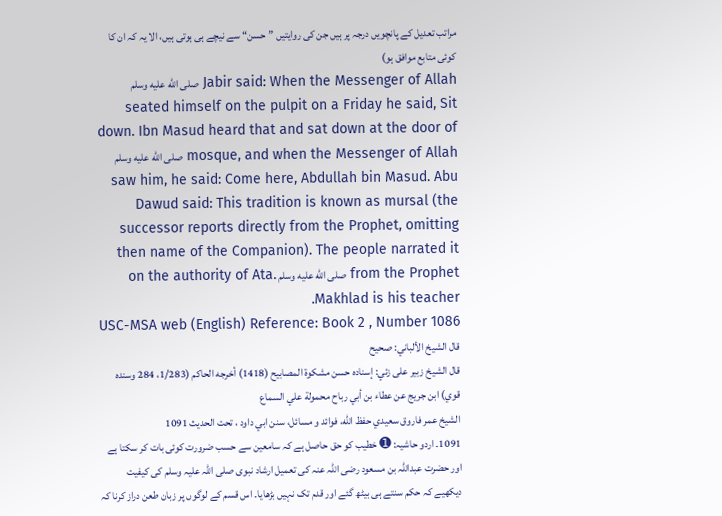مراتب تعدیل کے پانچویں درجہ پر ہیں جن کی روایتیں ”حسن“ سے نیچے ہی ہوتی ہیں، الا یہ کہ ان کا کوئی متابع موافق ہو)
Jabir said: When the Messenger of Allah صلى الله عليه وسلم seated himself on the pulpit on a Friday he said, Sit down. Ibn Masud heard that and sat down at the door of mosque, and when the Messenger of Allah صلى الله عليه وسلم saw him, he said: Come here, Abdullah bin Masud. Abu Dawud said: This tradition is known as mursal (the successor reports directly from the Prophet, omitting then name of the Companion). The people narrated it from the Prophet صلى الله عليه وسلم on the authority of Ata. Makhlad is his teacher.
USC-MSA web (English) Reference: Book 2 , Number 1086
قال الشيخ الألباني: صحيح
قال الشيخ زبير على زئي: إسناده حسن مشكوة المصابيح (1418) أخرجه الحاكم (1/283، 284 وسنده قوي) ابن جريج عن عطاء بن أبي رباح محمولة علي السماع
الشيخ عمر فاروق سعيدي حفظ الله، فوائد و مسائل، سنن ابي داود ، تحت الحديث 1091
1091۔ اردو حاشیہ: ➊ خطیب کو حق حاصل ہے کہ سامعین سے حسب ضرورت کوئی بات کر سکتا ہے اور حضرت عبداللہ بن مسعود رضی اللہ عنہ کی تعمیل ارشاد نبوی صلی اللہ علیہ وسلم کی کیفیت دیکھیے کہ حکم سنتے ہی بیٹھ گئے اور قدم تک نہیں بڑھایا۔ اس قسم کے لوگوں پر زبان طعن دراز کرنا کہ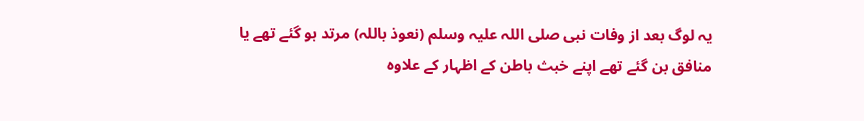یہ لوگ بعد از وفات نبی صلی اللہ علیہ وسلم (نعوذ باللہ) مرتد ہو گئے تھے یا منافق بن گئے تھے اپنے خبث باطن کے اظہار کے علاوہ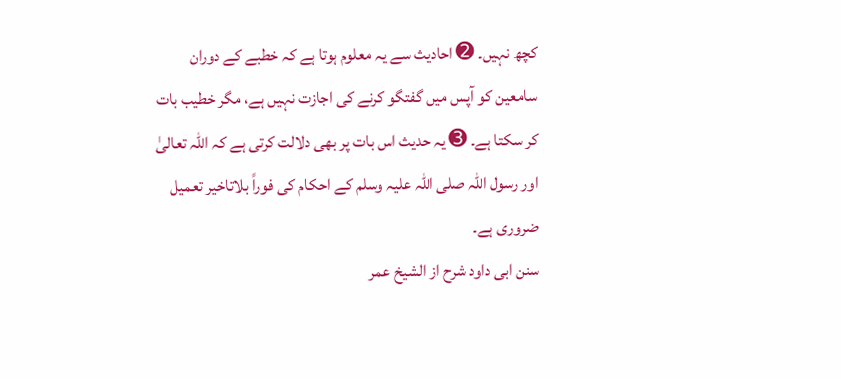کچھ نہیں۔ ➋ احادیث سے یہ معلوم ہوتا ہے کہ خطبے کے دوران سامعین کو آپس میں گفتگو کرنے کی اجازت نہیں ہے، مگر خطیب بات کر سکتا ہے۔ ➌ یہ حدیث اس بات پر بھی دلالت کرتی ہے کہ اللہ تعالیٰ اور رسول اللہ صلی اللہ علیہ وسلم کے احکام کی فوراً بلاتاخیر تعمیل ضروری ہے۔
سنن ابی داود شرح از الشیخ عمر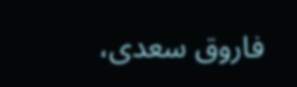فاروق سعدی،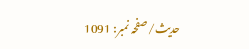حدیث/صفحہ نمبر: 1091